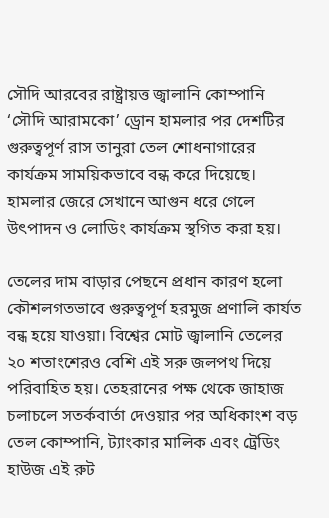সৌদি আরবের রাষ্ট্রায়ত্ত জ্বালানি কোম্পানি ‘সৌদি আরামকো’ ড্রোন হামলার পর দেশটির গুরুত্বপূর্ণ রাস তানুরা তেল শোধনাগারের কার্যক্রম সাময়িকভাবে বন্ধ করে দিয়েছে। হামলার জেরে সেখানে আগুন ধরে গেলে উৎপাদন ও লোডিং কার্যক্রম স্থগিত করা হয়।

তেলের দাম বাড়ার পেছনে প্রধান কারণ হলো কৌশলগতভাবে গুরুত্বপূর্ণ হরমুজ প্রণালি কার্যত বন্ধ হয়ে যাওয়া। বিশ্বের মোট জ্বালানি তেলের ২০ শতাংশেরও বেশি এই সরু জলপথ দিয়ে পরিবাহিত হয়। তেহরানের পক্ষ থেকে জাহাজ চলাচলে সতর্কবার্তা দেওয়ার পর অধিকাংশ বড় তেল কোম্পানি, ট্যাংকার মালিক এবং ট্রেডিং হাউজ এই রুট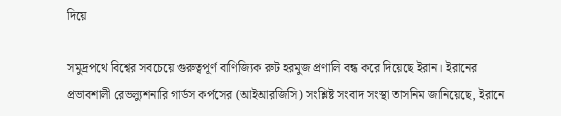দিয়ে

সমুদ্রপথে বিশ্বের সবচেয়ে গুরুত্বপূর্ণ বাণিজ্যিক রুট হরমুজ প্রণালি বন্ধ করে দিয়েছে ইরান। ইরানের প্রভাবশালী রেভল্যুশনারি গার্ডস কর্পসের (আইআরজিসি) সংশ্লিষ্ট সংবাদ সংস্থা তাসনিম জানিয়েছে, ইরানে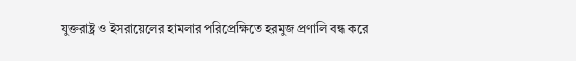যুক্তরাষ্ট্র ও ইসরায়েলের হামলার পরিপ্রেক্ষিতে হরমুজ প্রণালি বন্ধ করে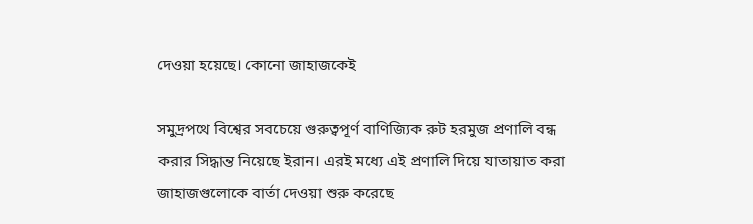দেওয়া হয়েছে। কোনো জাহাজকেই

সমুদ্রপথে বিশ্বের সবচেয়ে গুরুত্বপূর্ণ বাণিজ্যিক রুট হরমুজ প্রণালি বন্ধ করার সিদ্ধান্ত নিয়েছে ইরান। এরই মধ্যে এই প্রণালি দিয়ে যাতায়াত করা জাহাজগুলোকে বার্তা দেওয়া শুরু করেছে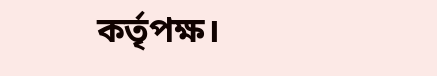কর্তৃপক্ষ।